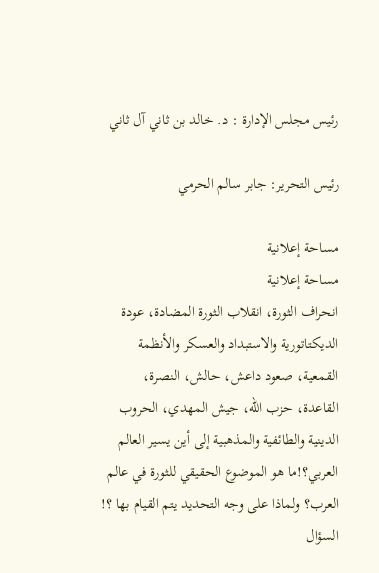رئيس مجلس الإدارة : د. خالد بن ثاني آل ثاني

رئيس التحرير: جابر سالم الحرمي

مساحة إعلانية
مساحة إعلانية
انحراف الثورة، انقلاب الثورة المضادة، عودة الديكتاتورية والاستبداد والعسكر والأنظمة القمعية، صعود داعش، حالش، النصرة، القاعدة، حزب الله، جيش المهدي، الحروب الدينية والطائفية والمذهبية إلى أين يسير العالم العربي؟!ما هو الموضوع الحقيقي للثورة في عالم العرب؟ ولماذا على وجه التحديد يتم القيام بها ؟! السؤال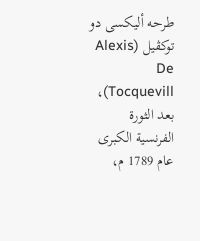طرحه أليكسى دو توكڤيل (Alexis De Tocquevill)، بعد الثورة الفرنسية الكبرى عام 1789 م،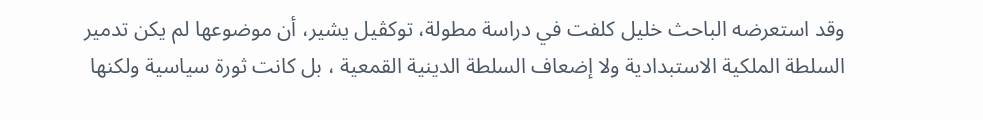وقد استعرضه الباحث خليل كلفت في دراسة مطولة، توكڤيل يشير، أن موضوعها لم يكن تدمير السلطة الملكية الاستبدادية ولا إضعاف السلطة الدينية القمعية ، بل كانت ثورة سياسية ولكنها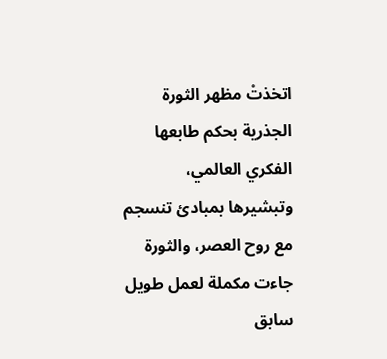اتخذتْ مظهر الثورة الجذرية بحكم طابعها الفكري العالمي، وتبشيرها بمبادئ تنسجم مع روح العصر، والثورة جاءت مكملة لعمل طويل سابق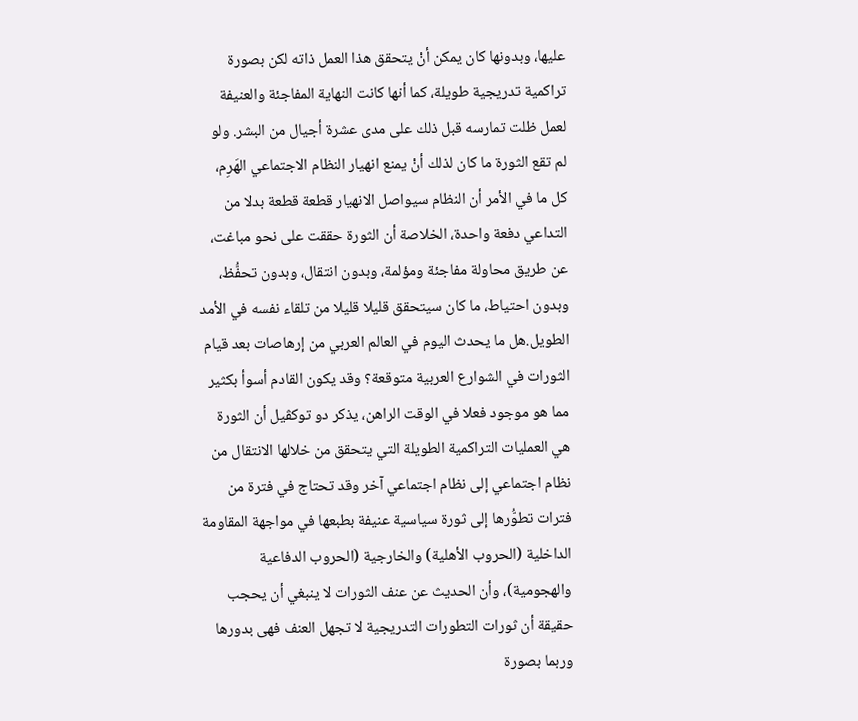عليها، وبدونها كان يمكن أنْ يتحقق هذا العمل ذاته لكن بصورة تراكمية تدريجية طويلة، كما أنها كانت النهاية المفاجئة والعنيفة لعمل ظلت تمارسه قبل ذلك على مدى عشرة أجيال من البشر. ولو لم تقع الثورة ما كان لذلك أنْ يمنع انهيار النظام الاجتماعي الهَرِم، كل ما في الأمر أن النظام سيواصل الانهيار قطعة قطعة بدلا من التداعي دفعة واحدة، الخلاصة أن الثورة حققت على نحو مباغت، عن طريق محاولة مفاجئة ومؤلمة، وبدون انتقال، وبدون تحفُّظ، وبدون احتياط، ما كان سيتحقق قليلا قليلا من تلقاء نفسه في الأمد الطويل.هل ما يحدث اليوم في العالم العربي من إرهاصات بعد قيام الثورات في الشوارع العربية متوقعة؟ وقد يكون القادم أسوأ بكثير مما هو موجود فعلا في الوقت الراهن، يذكر دو توكڤيل أن الثورة هي العمليات التراكمية الطويلة التي يتحقق من خلالها الانتقال من نظام اجتماعي إلى نظام اجتماعي آخر وقد تحتاج في فترة من فترات تطوُّرها إلى ثورة سياسية عنيفة بطبعها في مواجهة المقاومة الداخلية (الحروب الأهلية) والخارجية (الحروب الدفاعية والهجومية)، وأن الحديث عن عنف الثورات لا ينبغي أن يحجب حقيقة أن ثورات التطورات التدريجية لا تجهل العنف فهى بدورها وربما بصورة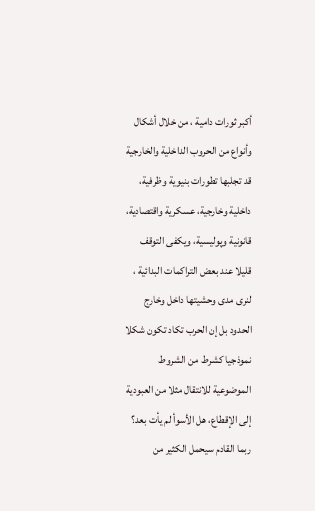أكبر ثورات دامية ، من خلال أشكال وأنواع من الحروب الداخلية والخارجية قد تجلبها تطورات بنيوية وظرفية، داخلية وخارجية، عسكرية واقتصادية، قانونية وپوليسية، ويكفى التوقف قليلا عند بعض التراكمات البدائية ، لنرى مدى وحشيتها داخل وخارج الحدود بل إن الحرب تكاد تكون شكلا نموذجيا كشرط من الشروط الموضوعية للانتقال مثلا من العبودية إلى الإقطاع، هل الأسوأ لم يأت بعد؟ ربما القادم سيحمل الكثير من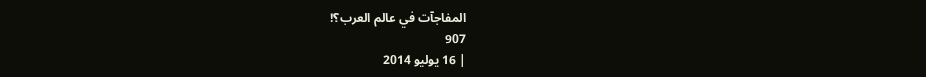المفاجآت في عالم العرب؟!
907
| 16 يوليو 2014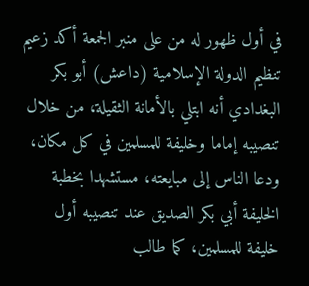في أول ظهور له من على منبر الجمعة أكد زعيم تنظيم الدولة الإسلامية (داعش) أبو بكر البغدادي أنه ابتلي بالأمانة الثقيلة، من خلال تنصيبه إماما وخليفة للمسلمين في كل مكان، ودعا الناس إلى مبايعته، مستشهدا بخطبة الخليفة أبي بكر الصديق عند تنصيبه أول خليفة للمسلمين، كما طالب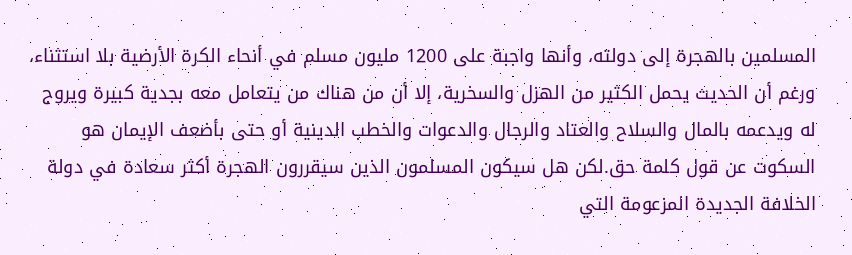المسلمين بالهجرة إلى دولته، وأنها واجبة على 1200 مليون مسلم في أنحاء الكرة الأرضية بلا استثناء، ورغم أن الحديث يحمل الكثير من الهزل والسخرية، إلا أن من هناك من يتعامل معه بجدية كبيرة ويروج له ويدعمه بالمال والسلاح والعتاد والرجال والدعوات والخطب الدينية أو حتى بأضعف الإيمان هو السكوت عن قول كلمة حق.لكن هل سيكون المسلمون الذين سيقررون الهجرة أكثر سعادة في دولة الخلافة الجديدة المزعومة التي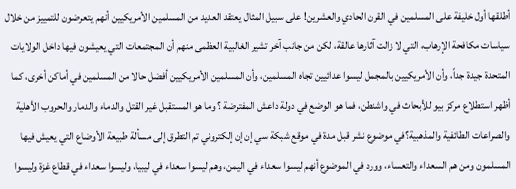أطلقها أول خليفة على المسلمين في القرن الحادي والعشرين! على سبيل المثال يعتقد العديد من المسلمين الأمريكيين أنهم يتعرضون للتمييز من خلال سياسات مكافحة الإرهاب، التي لا زالت آثارها عالقة، لكن من جانب آخر تشير الغالبية العظمى منهم أن المجتمعات التي يعيشون فيها داخل الولايات المتحدة جيدة جداً، وأن الأمريكيين بالمجمل ليسوا عدائيين تجاه المسلمين، وأن المسلمين الأمريكيين أفضل حالا من المسلمين في أماكن أخرى، كما أظهر استطلاع مركز بيو للأبحاث في واشنطن، فما هو الوضع في دولة داعش المفترضة ؟ وما هو المستقبل غير القتل والدماء والدمار والحروب الأهلية والصراعات الطائفية والمذهبية؟في موضوع نشر قبل مدة في موقع شبكة سي إن إن إلكتروني تم التطرق إلى مسألة طبيعة الأوضاع التي يعيش فيها المسلمون ومن هم السعداء والتعساء، وورد في الموضوع أنهم ليسوا سعداء في اليمن، وهم ليسوا سعداء في ليبيا، وليسوا سعداء في قطاع غزة وليسوا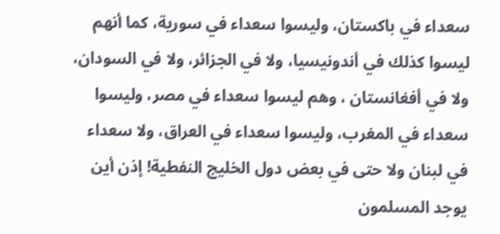سعداء في باكستان، وليسوا سعداء في سورية، كما أنهم ليسوا كذلك في أندونيسيا، ولا في الجزائر، ولا في السودان، ولا في أفغانستان ، وهم ليسوا سعداء في مصر، وليسوا سعداء في المغرب، وليسوا سعداء في العراق، ولا سعداء في لبنان ولا حتى في بعض دول الخليج النفطية! إذن أين يوجد المسلمون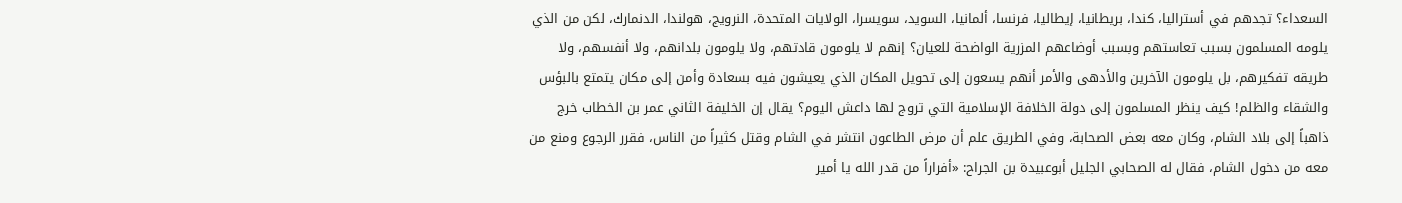السعداء؟ تجدهم في أستراليا، كندا، بريطانيا، إيطاليا، فرنسا، ألمانيا، السويد، سويسرا، الولايات المتحدة، النرويج، هولندا، الدنمارك، لكن من الذي يلومه المسلمون بسبب تعاستهم وبسبب أوضاعهم المزرية الواضحة للعيان؟ إنهم لا يلومون قادتهم، ولا يلومون بلدانهم، ولا أنفسهم، ولا طريقه تفكيرهم، بل يلومون الآخرين والأدهى والأمر أنهم يسعون إلى تحويل المكان الذي يعيشون فيه بسعادة وأمن إلى مكان يتمتع بالبؤس والشقاء والظلم! كيف ينظر المسلمون إلى دولة الخلافة الإسلامية التي تروج لها داعش اليوم؟ يقال إن الخليفة الثاني عمر بن الخطاب خرج ذاهباً إلى بلاد الشام، وكان معه بعض الصحابة، وفي الطريق علم أن مرض الطاعون انتشر في الشام وقتل كثيراً من الناس، فقرر الرجوع ومنع من معه من دخول الشام، فقال له الصحابي الجليل أبوعبيدة بن الجراح: «أفراراً من قدر الله يا أمير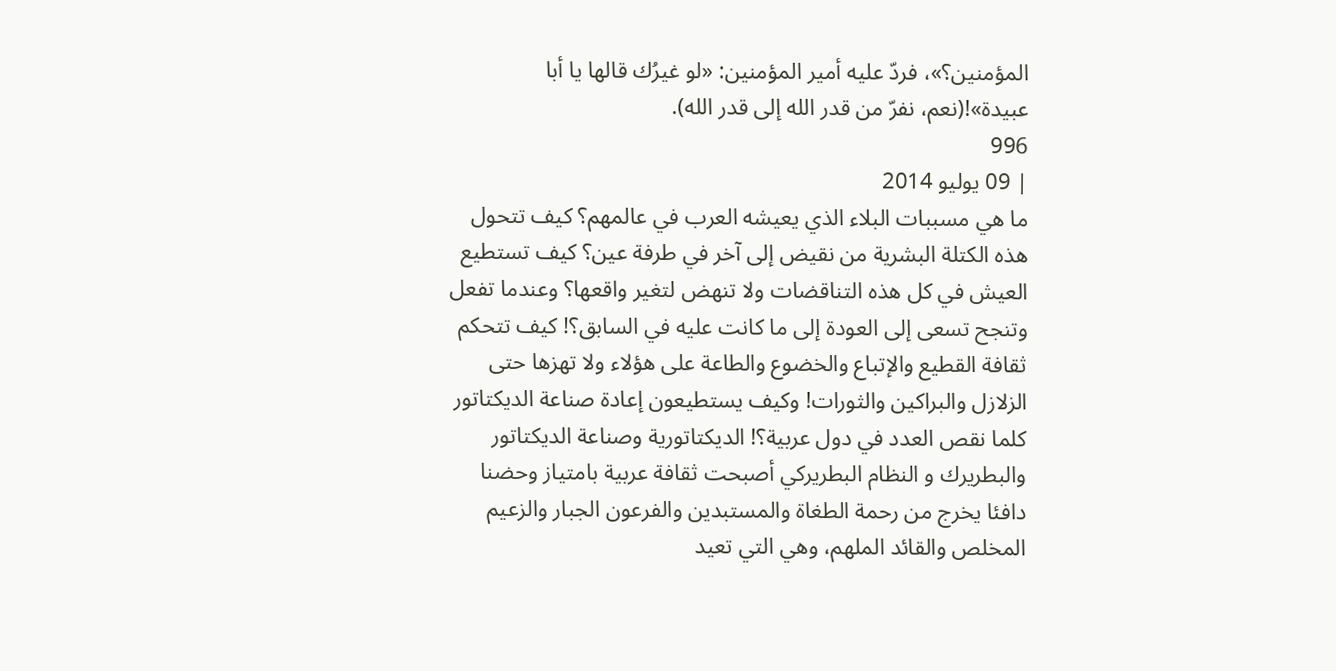المؤمنين؟»، فردّ عليه أمير المؤمنين: «لو غيرُك قالها يا أبا عبيدة»!(نعم، نفرّ من قدر الله إلى قدر الله).
996
| 09 يوليو 2014
ما هي مسببات البلاء الذي يعيشه العرب في عالمهم؟ كيف تتحول هذه الكتلة البشرية من نقيض إلى آخر في طرفة عين؟ كيف تستطيع العيش في كل هذه التناقضات ولا تنهض لتغير واقعها؟ وعندما تفعل وتنجح تسعى إلى العودة إلى ما كانت عليه في السابق؟! كيف تتحكم ثقافة القطيع والإتباع والخضوع والطاعة على هؤلاء ولا تهزها حتى الزلازل والبراكين والثورات! وكيف يستطيعون إعادة صناعة الديكتاتور كلما نقص العدد في دول عربية؟! الديكتاتورية وصناعة الديكتاتور والبطريرك و النظام البطريركي أصبحت ثقافة عربية بامتياز وحضنا دافئا يخرج من رحمة الطغاة والمستبدين والفرعون الجبار والزعيم المخلص والقائد الملهم، وهي التي تعيد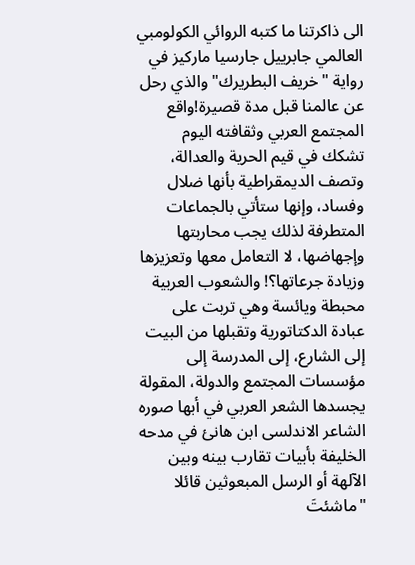الى ذاكرتنا ما كتبه الروائي الكولومبي العالمي جابرييل جارسيا ماركيز في رواية "خريف البطريرك" والذي رحل عن عالمنا قبل مدة قصيرة!واقع المجتمع العربي وثقافته اليوم تشكك في قيم الحرية والعدالة، وتصف الديمقراطية بأنها ضلال وفساد، وإنها ستأتي بالجماعات المتطرفة لذلك يجب محاربتها وإجهاضها، لا التعامل معها وتعزيزها وزيادة جرعاتها؟! والشعوب العربية محبطة ويائسة وهي تربت على عبادة الدكتاتورية وتقبلها من البيت إلى الشارع، إلى المدرسة إلى مؤسسات المجتمع والدولة، المقولة يجسدها الشعر العربي في أبها صوره الشاعر الاندلسى ابن هانئ في مدحه الخليفة بأبيات تقارب بينه وبين الآلهة أو الرسل المبعوثين قائلا "ماشئتَ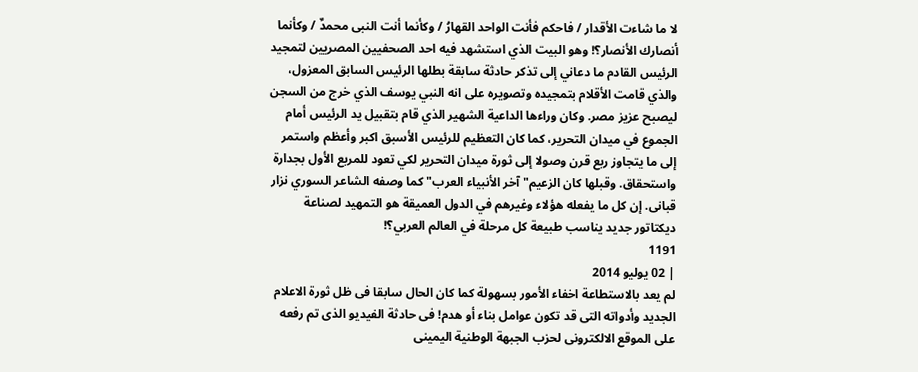لا ما شاءت الأقدار / فاحكم فأنت الواحد القهارُ / وكأنما أنت النبى محمدٌ / وكأنما أنصارك الأنصار؟! وهو البيت الذي استشهد فيه احد الصحفيين المصريين لتمجيد الرئيس القادم ما دعاني إلى تذكر حادثة سابقة بطلها الرئيس السابق المعزول، والذي قامت الأقلام بتمجيده وتصويره على انه النبي يوسف الذي خرج من السجن ليصبح عزيز مصر. وكان وراءها الداعية الشهير الذي قام بتقبيل يد الرئيس أمام الجموع في ميدان التحرير، كما كان التعظيم للرئيس الأسبق اكبر وأعظم واستمر إلى ما يتجاوز ربع قرن وصولا إلى ثورة ميدان التحرير لكي تعود للمربع الأول بجدارة واستحقاق. وقبلها كان الزعيم" آخر الأنبياء العرب" كما وصفه الشاعر السوري نزار قبانى. إن كل ما يفعله هؤلاء وغيرهم في الدول العميقة هو التمهيد لصناعة ديكتاتور جديد يناسب طبيعة كل مرحلة في العالم العربي؟!
1191
| 02 يوليو 2014
لم يعد بالاستطاعة اخفاء الأمور بسهولة كما كان الحال سابقا فى ظل ثورة الاعلام الجديد وأدواته التى قد تكون عوامل بناء أو هدم! فى حادثة الفيديو الذى تم رفعه على الموقع الالكترونى لحزب الجبهة الوطنية اليمينى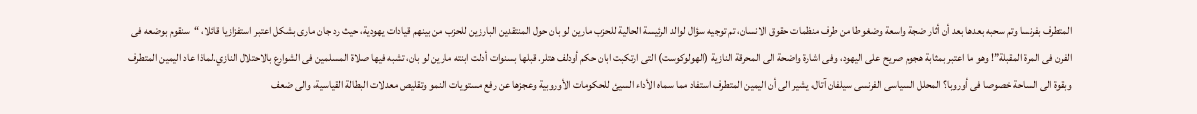المتطرف بفرنسا وتم سحبه بعدها بعد أن أثار ضجة واسعة وضغوطا من طرف منظمات حقوق الانسان، تم توجيه سؤال لوالد الرئيسة الحالية للحزب مارين لو بان حول المنتقدين البارزين للحزب من بينهم قيادات يهودية، حيث رد جان مارى بشكل اعتبر استفزازيا قائلا، “سنقوم بوضعه فى الفرن فى المرة المقبلة”! وهو ما اعتبر بمثابة هجوم صريح على اليهود، وفى اشارة واضحة الى المحرقة النازية (الهولوكوست) التى ارتكبت ابان حكم أودلف هتلر. قبلها بسنوات أدلت ابنته مارين لو بان، تشبه فيها صلاة المسلمين فى الشوارع بالاحتلال النازي.لماذا عاد اليمين المتطرف وبقوة الى الساحة خصوصا فى أوروبا؟ المحلل السياسى الفرنسى سيلفان آتال، يشير الى أن اليمين المتطرف استفاد مما سماه الأداء السيئ للحكومات الأوروبية وعجزها عن رفع مستويات النمو وتقليص معدلات البطالة القياسية، والى ضعف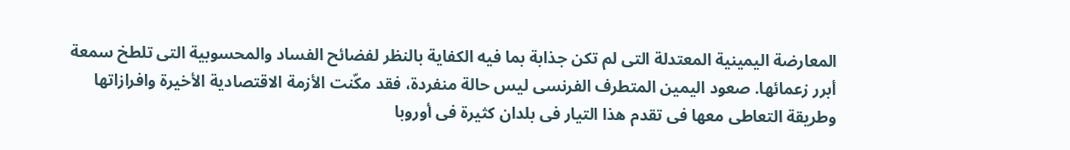المعارضة اليمينية المعتدلة التى لم تكن جذابة بما فيه الكفاية بالنظر لفضائح الفساد والمحسوبية التى تلطخ سمعة أبرر زعمائها. صعود اليمين المتطرف الفرنسى ليس حالة منفردة، فقد مكّنت الأزمة الاقتصادية الأخيرة وافرازاتها وطريقة التعاطى معها فى تقدم هذا التيار فى بلدان كثيرة فى أوروبا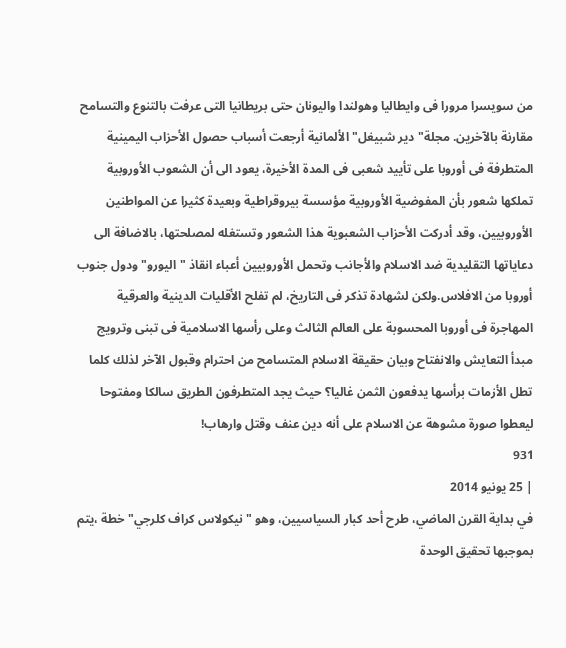من سويسرا مرورا فى وايطاليا وهولندا واليونان حتى بريطانيا التى عرفت بالتنوع والتسامح مقارنة بالآخرين. مجلة"دير شبيغل" الألمانية أرجعت أسباب حصول الأحزاب اليمينية المتطرفة فى أوروبا على تأييد شعبى فى المدة الأخيرة، يعود الى أن الشعوب الأوروبية تملكها شعور بأن المفوضية الأوروبية مؤسسة بيروقراطية وبعيدة كثيرا عن المواطنين الأوروبيين، وقد أدركت الأحزاب الشعبوية هذا الشعور وتستغله لمصلحتها، بالاضافة الى دعاياتها التقليدية ضد الاسلام والأجانب وتحمل الأوروبيين أعباء انقاذ "اليورو" ودول جنوب أوروبا من الافلاس.ولكن لشهادة تذكر فى التاريخ، لم تفلح الأقليات الدينية والعرقية المهاجرة فى أوروبا المحسوبة على العالم الثالث وعلى رأسها الاسلامية فى تبنى وترويج مبدأ التعايش والانفتاح وبيان حقيقة الاسلام المتسامح من احترام وقبول الآخر لذلك كلما تطل الأزمات برأسها يدفعون الثمن غاليا؟ حيث يجد المتطرفون الطريق سالكا ومفتوحا ليعطوا صورة مشوهة عن الاسلام على أنه دين عنف وقتل وارهاب!
931
| 25 يونيو 2014
في بداية القرن الماضي، طرح أحد كبار السياسيين، وهو "نيكولاس كراف كلرجي" خطة ،يتم بموجبها تحقيق الوحدة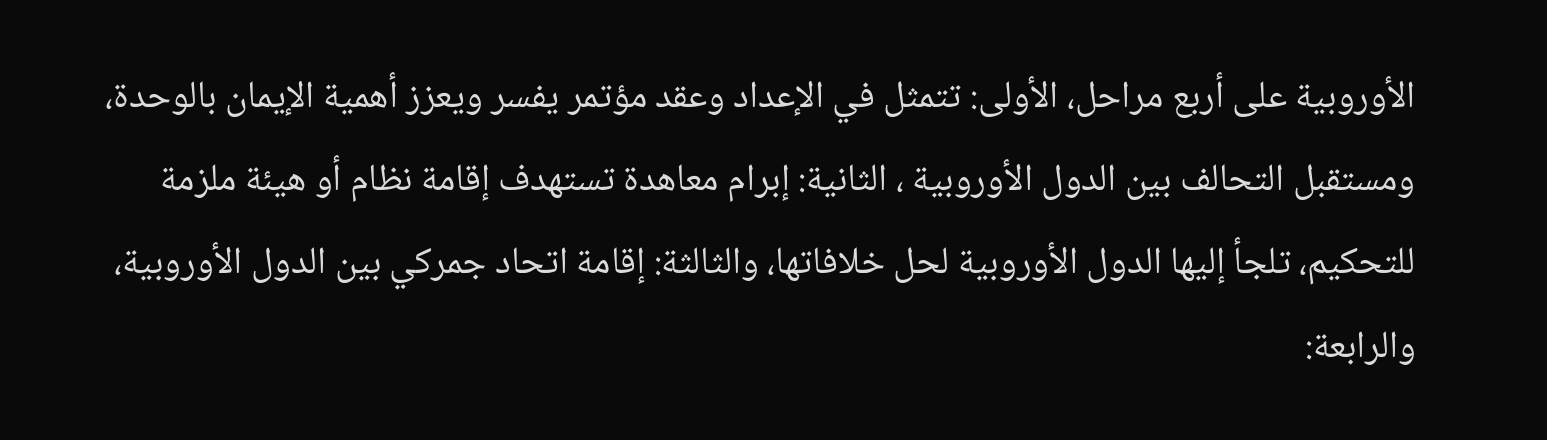الأوروبية على أربع مراحل، الأولى: تتمثل في الإعداد وعقد مؤتمر يفسر ويعزز أهمية الإيمان بالوحدة، ومستقبل التحالف بين الدول الأوروبية ، الثانية: إبرام معاهدة تستهدف إقامة نظام أو هيئة ملزمة للتحكيم، تلجأ إليها الدول الأوروبية لحل خلافاتها، والثالثة: إقامة اتحاد جمركي بين الدول الأوروبية، والرابعة: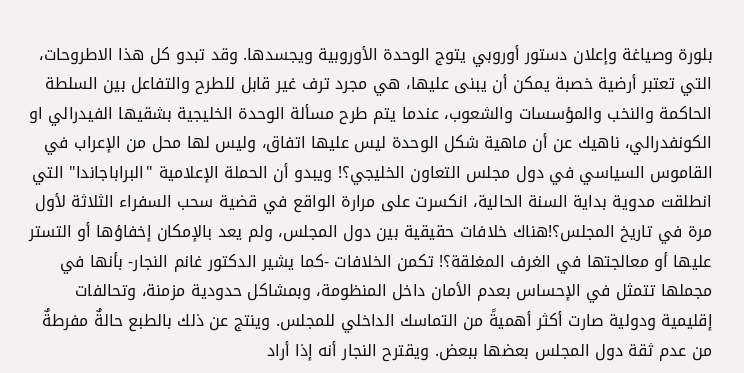بلورة وصياغة وإعلان دستور أوروبي يتوج الوحدة الأوروبية ويجسدها. وقد تبدو كل هذا الاطروحات، التي تعتبر أرضية خصبة يمكن أن يبنى عليها، هي مجرد ترف غير قابل للطرح والتفاعل بين السلطة الحاكمة والنخب والمؤسسات والشعوب، عندما يتم طرح مسألة الوحدة الخليجية بشقيها الفيدرالي او الكونفدرالي، ناهيك عن أن ماهية شكل الوحدة ليس عليها اتفاق، وليس لها محل من الإعراب في القاموس السياسي في دول مجلس التعاون الخليجي؟! ويبدو أن الحملة الإعلامية "البراباجاندا" التي انطلقت مدوية بداية السنة الحالية، انكسرت على مرارة الواقع في قضية سحب السفراء الثلاثة لأول مرة في تاريخ المجلس؟!هناك خلافات حقيقية بين دول المجلس، ولم يعد بالإمكان إخفاؤها أو التستر عليها أو معالجتها في الغرف المغلقة؟! تكمن الخلافات -كما يشير الدكتور غانم النجار- بأنها في مجملها تتمثل في الإحساس بعدم الأمان داخل المنظومة، وبمشاكل حدودية مزمنة، وتحالفات إقليمية ودولية صارت أكثر أهميةً من التماسك الداخلي للمجلس. وينتج عن ذلك بالطبع حالةٌ مفرطةٌ من عدم ثقة دول المجلس بعضها ببعض. ويقترح النجار أنه إذا أراد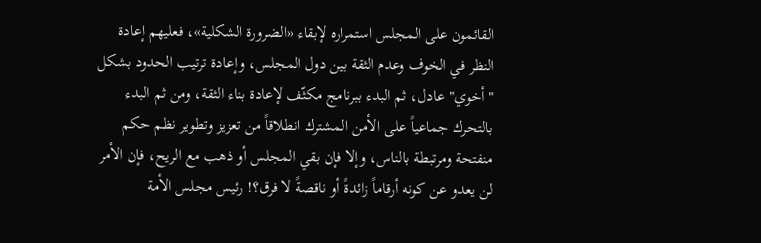القائمون على المجلس استمراره لإبقاء «الضرورة الشكلية»، فعليهم إعادة النظر في الخوف وعدم الثقة بين دول المجلس، وإعادة ترتيب الحدود بشكل "أخوي" عادل، ثم البدء ببرنامج مكثّف لإعادة بناء الثقة، ومن ثم البدء بالتحرك جماعياً على الأمن المشترك انطلاقاً من تعزيز وتطوير نظم حكم منفتحة ومرتبطة بالناس، وإلا فإن بقي المجلس أو ذهب مع الريح، فإن الأمر لن يعدو عن كونه أرقاماً زائدةً أو ناقصةً لا فرق؟! رئيس مجلس الأمة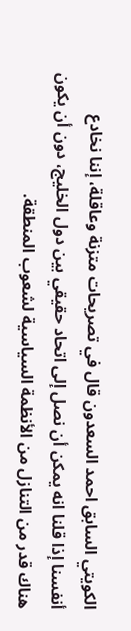الكويتي السابق احمد السعدون قال في تصريحات متزنة وعاقلة، إننا نخادع أنفسنا إذا قلنا انه يمكن أن نصل إلى اتحاد حقيقي بين دول الخليج، دون أن يكون هناك قدر من التنازل من الأنظمة السياسية لشعوب المنطقة.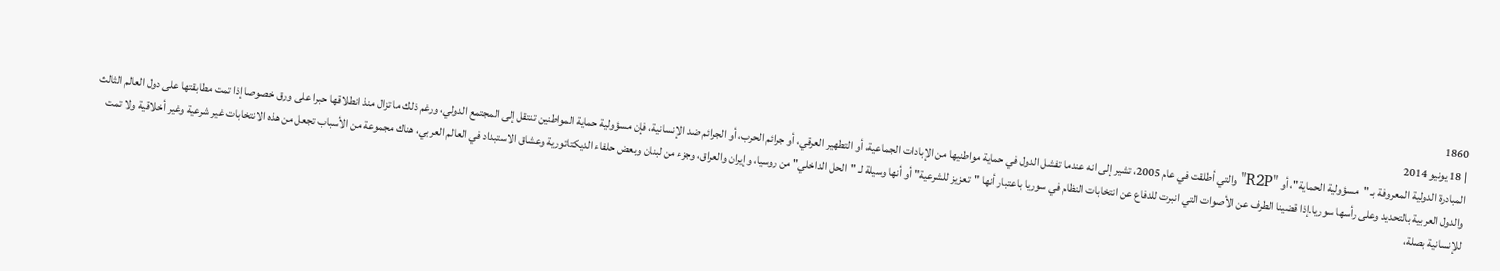1860
| 18 يونيو 2014
المبادرة الدولية المعروفة بـ "مسؤولية الحماية"، أو "R2P" والتي أطلقت في عام 2005، تشير إلى انه عندما تفشل الدول في حماية مواطنيها من الإبادات الجماعية، أو التطهير العرقي، أو جرائم الحرب، أو الجرائم ضد الإنسانية، فإن مسؤولية حماية المواطنين تنتقل إلى المجتمع الدولي، ورغم ذلك ما تزال منذ انطلاقها حبرا على ورق خصوصا إذا تمت مطابقتها على دول العالم الثالث والدول العربية بالتحديد وعلى رأسها سوريا.إذا قضينا الطرف عن الأصوات التي انبرت للدفاع عن انتخابات النظام في سوريا باعتبار أنها "تعزيز للشرعية" أو أنها وسيلة لـ "الحل الداخلي" من روسيا، وإيران والعراق، وجزء من لبنان وبعض حلفاء الديكتاتورية وعشاق الاستبداد في العالم العربي، هناك مجموعة من الأسباب تجعل من هذه الانتخابات غير شرعية وغير أخلاقية ولا تمت للإنسانية بصلة،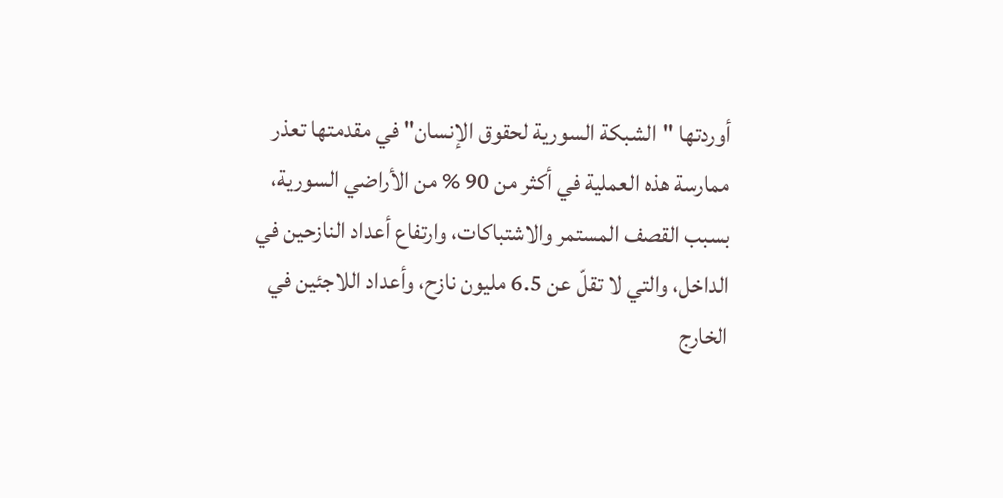أوردتها "الشبكة السورية لحقوق الإنسان" في مقدمتها تعذر ممارسة هذه العملية في أكثر من 90 % من الأراضي السورية، بسبب القصف المستمر والاشتباكات، وارتفاع أعداد النازحين في الداخل، والتي لا تقلّ عن 6.5 مليون نازح، وأعداد اللاجئين في الخارج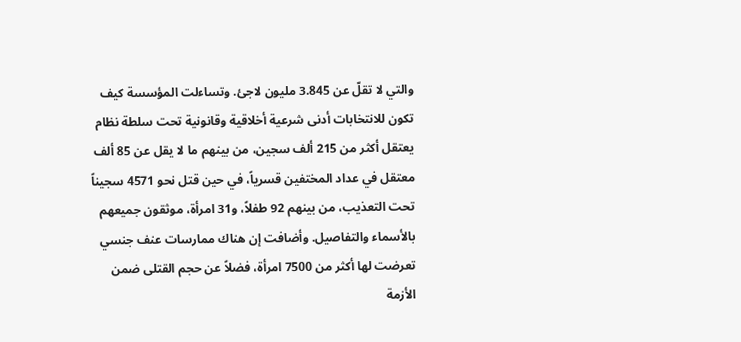والتي لا تقلّ عن 3.845 مليون لاجئ. وتساءلت المؤسسة كيف تكون للانتخابات أدنى شرعية أخلاقية وقانونية تحت سلطة نظام يعتقل أكثر من 215 ألف سجين، من بينهم ما لا يقل عن 85 ألف معتقل في عداد المختفين قسرياً، في حين قتل نحو 4571 سجيناً تحت التعذيب، من بينهم 92 طفلاً، و31 امرأة، موثقون جميعهم بالأسماء والتفاصيل. وأضافت إن هناك ممارسات عنف جنسي تعرضت لها أكثر من 7500 امرأة، فضلاً عن حجم القتلى ضمن الأزمة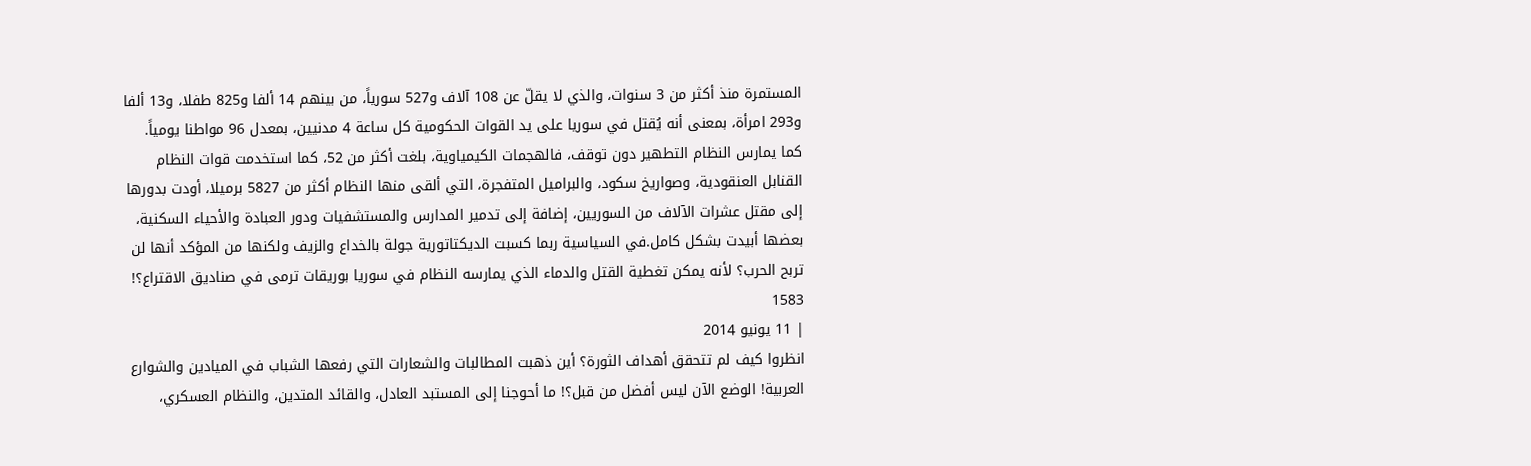المستمرة منذ أكثر من 3 سنوات، والذي لا يقلّ عن 108 آلاف و527 سورياً، من بينهم 14 ألفا و825 طفلا، و13 ألفا و293 امرأة، بمعنى أنه يُقتل في سوريا على يد القوات الحكومية كل ساعة 4 مدنيين، بمعدل 96 مواطنا يومياً. كما يمارس النظام التطهير دون توقف، فالهجمات الكيمياوية، بلغت أكثر من 52، كما استخدمت قوات النظام القنابل العنقودية، وصواريخ سكود، والبراميل المتفجرة، التي ألقى منها النظام أكثر من 5827 برميلا، أودت بدورها إلى مقتل عشرات الآلاف من السوريين، إضافة إلى تدمير المدارس والمستشفيات ودور العبادة والأحياء السكنية، بعضها أبيدت بشكل كامل.في السياسية ربما كسبت الديكتاتورية جولة بالخداع والزيف ولكنها من المؤكد أنها لن تربح الحرب؟ لأنه يمكن تغطية القتل والدماء الذي يمارسه النظام في سوريا بوريقات ترمى في صناديق الاقتراع؟!
1583
| 11 يونيو 2014
انظروا كيف لم تتحقق أهداف الثورة؟ أين ذهبت المطالبات والشعارات التي رفعها الشباب في الميادين والشوارع العربية! الوضع الآن ليس أفضل من قبل؟! ما أحوجنا إلى المستبد العادل، والقائد المتدين، والنظام العسكري،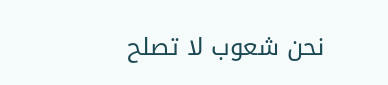نحن شعوب لا تصلح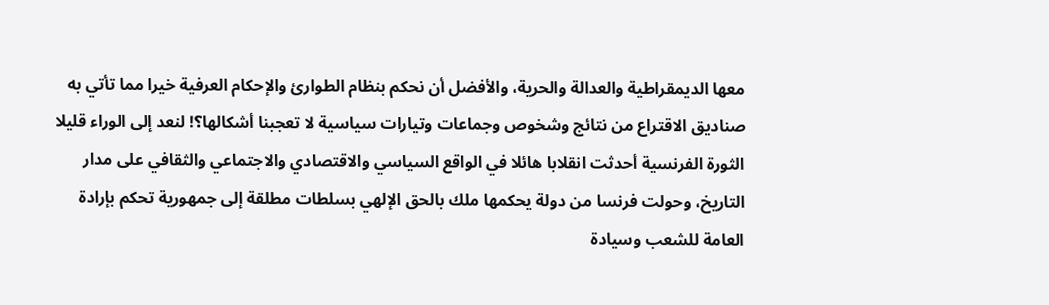معها الديمقراطية والعدالة والحرية، والأفضل أن نحكم بنظام الطوارئ والإحكام العرفية خيرا مما تأتي به صناديق الاقتراع من نتائج وشخوص وجماعات وتيارات سياسية لا تعجبنا أشكالها؟! لنعد إلى الوراء قليلا الثورة الفرنسية أحدثت انقلابا هائلا في الواقع السياسي والاقتصادي والاجتماعي والثقافي على مدار التاريخ، وحولت فرنسا من دولة يحكمها ملك بالحق الإلهي بسلطات مطلقة إلى جمهورية تحكم بإرادة العامة للشعب وسيادة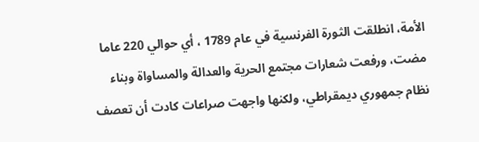الأمة، انطلقت الثورة الفرنسية في عام 1789 ، أي حوالي 220 عاما مضت، ورفعت شعارات مجتمع الحرية والعدالة والمساواة وبناء نظام جمهوري ديمقراطي، ولكنها واجهت صراعات كادت أن تعصف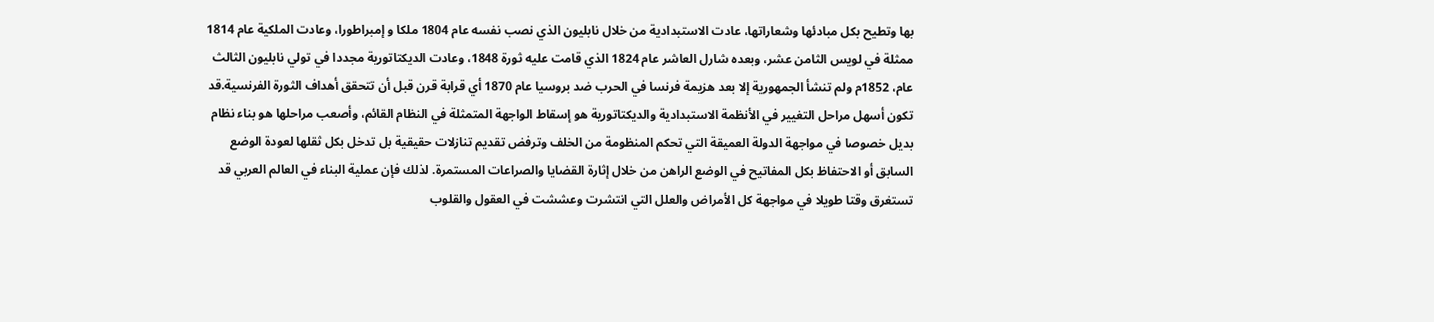بها وتطيح بكل مبادئها وشعاراتها، عادت الاستبدادية من خلال نابليون الذي نصب نفسه عام 1804 ملكا و إمبراطورا، وعادت الملكية عام 1814 ممثلة في لويس الثامن عشر، وبعده شارل العاشر عام 1824 الذي قامت عليه ثورة 1848، وعادت الديكتاتورية مجددا في تولي نابليون الثالث عام، 1852م ولم تنشأ الجمهورية إلا بعد هزيمة فرنسا في الحرب ضد بروسيا عام 1870 أي قرابة قرن قبل أن تتحقق أهداف الثورة الفرنسية.قد تكون أسهل مراحل التغيير في الأنظمة الاستبدادية والديكتاتورية هو إسقاط الواجهة المتمثلة في النظام القائم، وأصعب مراحلها هو بناء نظام بديل خصوصا في مواجهة الدولة العميقة التي تحكم المنظومة من الخلف وترفض تقديم تنازلات حقيقية بل تدخل بكل ثقلها لعودة الوضع السابق أو الاحتفاظ بكل المفاتيح في الوضع الراهن من خلال إثارة القضايا والصراعات المستمرة. لذلك فإن عملية البناء في العالم العربي قد تستغرق وقتا طويلا في مواجهة كل الأمراض والعلل التي انتشرت وعششت في العقول والقلوب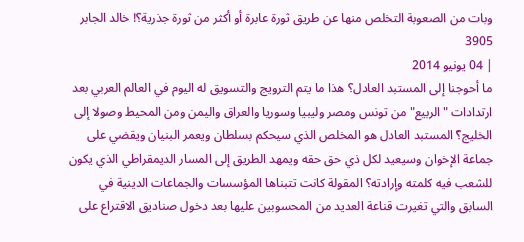وبات من الصعوبة التخلص منها عن طريق ثورة عابرة أو أكثر من ثورة جذرية؟! خالد الجابر
3905
| 04 يونيو 2014
ما أحوجنا إلى المستبد العادل؟ هذا ما يتم الترويج والتسويق له اليوم في العالم العربي بعد ارتدادات "الربيع" من تونس ومصر وليبيا وسوريا والعراق واليمن ومن المحيط وصولا إلى الخليج؟ّ المستبد العادل هو المخلص الذي سيحكم بسلطان ويعمر البنيان ويقضي على جماعة الإخوان وسيعيد لكل ذي حق حقه ويمهد الطريق إلى المسار الديمقراطي الذي يكون للشعب فيه كلمته وإرادته؟ المقولة كانت تتبناها المؤسسات والجماعات الدينية في السابق والتي تغيرت قناعة العديد من المحسوبين عليها بعد دخول صناديق الاقتراع على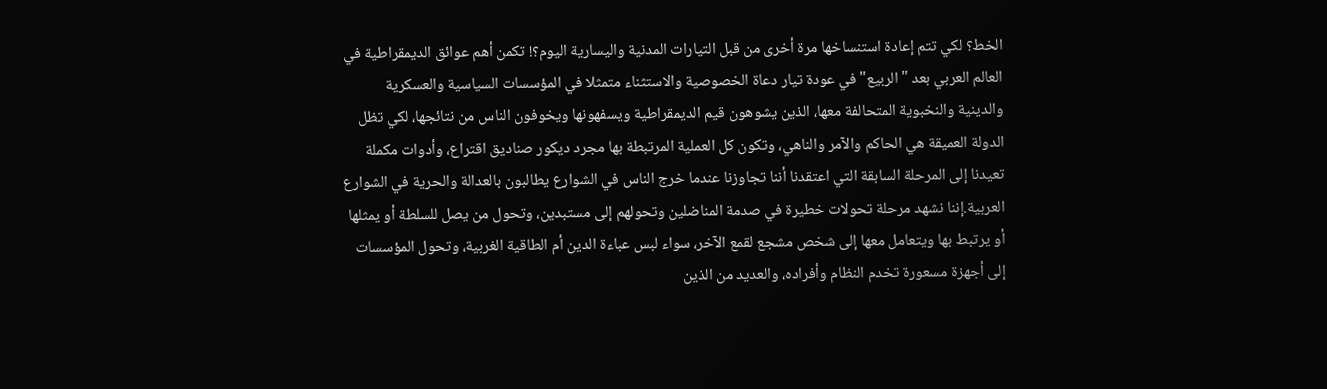الخط؟ لكي تتم إعادة استنساخها مرة أخرى من قبل التيارات المدنية واليسارية اليوم؟! تكمن أهم عوائق الديمقراطية في العالم العربي بعد "الربيع" في عودة تيار دعاة الخصوصية والاستثناء متمثلا في المؤسسات السياسية والعسكرية والدينية والنخبوية المتحالفة معها، الذين يشوهون قيم الديمقراطية ويسفهونها ويخوفون الناس من نتائجها، لكي تظل الدولة العميقة هي الحاكم والآمر والناهي، وتكون كل العملية المرتبطة بها مجرد ديكور صناديق اقتراع، وأدوات مكملة تعيدنا إلى المرحلة السابقة التي اعتقدنا أننا تجاوزنا عندما خرج الناس في الشوارع يطالبون بالعدالة والحرية في الشوارع العربية.إننا نشهد مرحلة تحولات خطيرة في صدمة المناضلين وتحولهم إلى مستبدين، وتحول من يصل للسلطة أو يمثلها أو يرتبط بها ويتعامل معها إلى شخص مشجع لقمع الآخر، سواء لبس عباءة الدين أم الطاقية الغربية، وتحول المؤسسات إلى أجهزة مسعورة تخدم النظام وأفراده، والعديد من الذين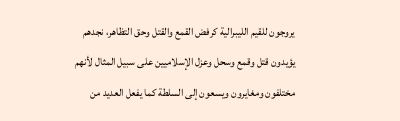يروجون للقيم الليبرالية كرفض القمع والقتل وحق التظاهر، نجدهم يؤيدون قتل وقمع وسحل وعزل الإسلاميين على سبيل المثال لأنهم مختلفون ومغايرون ويسعون إلى السلطة كما يفعل العديد من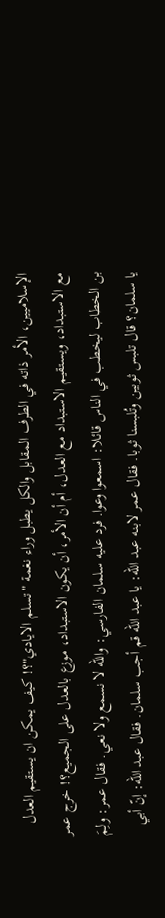الإسلاميين، الأمر ذاته في الطرف المقابل والكل يطبل وراء نغمة "تسلم الايادي"؟! كيف يمكن ان يستقيم العدل مع الاستبداد، ويستقيم الاستبداد مع العدل، أم أن الأمر، أن يكون الاستبداد، موزع بالعدل على الجميع؟! خرج عمر بن الخطاب ليخطب في الناس قائلا: اسمعوا وعوا. فرد عليه سلمان الفارسي: والله لا نسمع ولا نعي. فقال عمر: ولِمَ يا سلمان؟ قال تلبس ثوبين وتُلبسنا ثوبا. فقال عمر لابنه عبد الله: يا عبد الله قم أجب سلمان. فقال عبد الله: إنّ أبي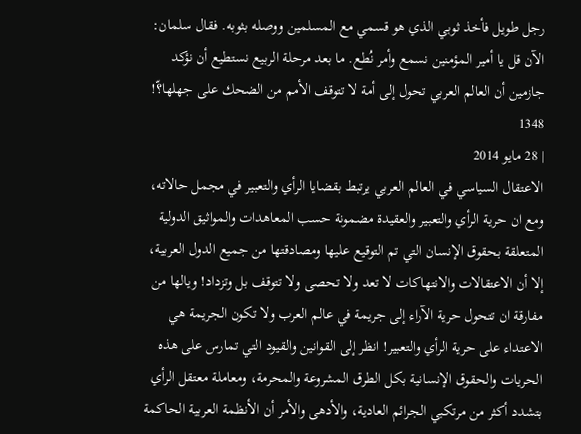رجل طويل فأخذ ثوبي الذي هو قسمي مع المسلمين ووصله بثوبه. فقال سلمان: الآن قل يا أمير المؤمنين نسمع وأمر نُطع. ما بعد مرحلة الربيع نستطيع أن نؤكد جازمين أن العالم العربي تحول إلى أمة لا تتوقف الأمم من الضحك على جهلها؟ّ!
1348
| 28 مايو 2014
الاعتقال السياسي في العالم العربي يرتبط بقضايا الرأي والتعبير في مجمل حالاته، ومع ان حرية الرأي والتعبير والعقيدة مضمونة حسب المعاهدات والمواثيق الدولية المتعلقة بحقوق الإنسان التي تم التوقيع عليها ومصادقتها من جميع الدول العربية، إلا أن الاعتقالات والانتهاكات لا تعد ولا تحصى ولا تتوقف بل وتزداد! ويالها من مفارقة ان تتحول حرية الآراء إلى جريمة في عالم العرب ولا تكون الجريمة هي الاعتداء على حرية الرأي والتعبير! انظر إلى القوانين والقيود التي تمارس على هذه الحريات والحقوق الإنسانية بكل الطرق المشروعة والمحرمة، ومعاملة معتقل الرأي بتشدد أكثر من مرتكبي الجرائم العادية، والأدهى والأمر أن الأنظمة العربية الحاكمة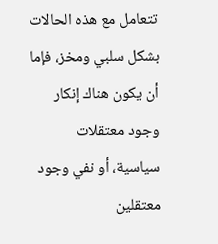تتعامل مع هذه الحالات بشكل سلبي ومخز، فإما أن يكون هناك إنكار وجود معتقلات سياسية، أو نفي وجود معتقلين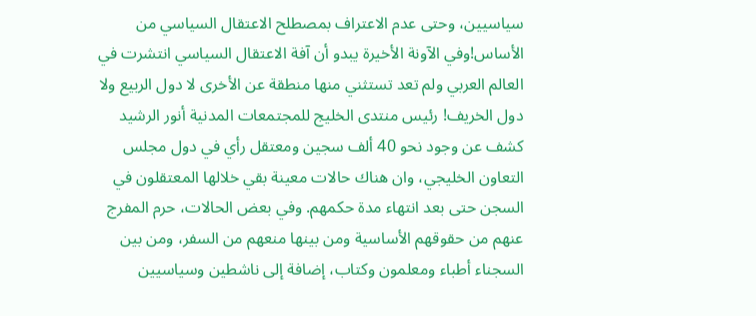سياسيين، وحتى عدم الاعتراف بمصطلح الاعتقال السياسي من الأساس!وفي الآونة الأخيرة يبدو أن آفة الاعتقال السياسي انتشرت في العالم العربي ولم تعد تستثني منها منطقة عن الأخرى لا دول الربيع ولا دول الخريف! رئيس منتدى الخليج للمجتمعات المدنية أنور الرشيد كشف عن وجود نحو 40 ألف سجين ومعتقل رأي في دول مجلس التعاون الخليجي، وان هناك حالات معينة بقي خلالها المعتقلون في السجن حتى بعد انتهاء مدة حكمهم. وفي بعض الحالات، حرم المفرج عنهم من حقوقهم الأساسية ومن بينها منعهم من السفر، ومن بين السجناء أطباء ومعلمون وكتاب، إضافة إلى ناشطين وسياسيين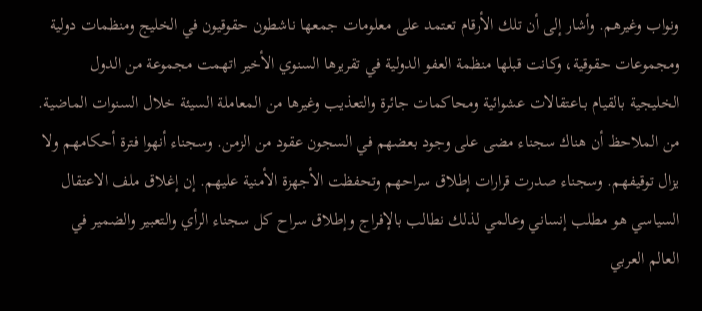ونواب وغيرهم. وأشار إلى أن تلك الأرقام تعتمد على معلومات جمعها ناشطون حقوقيون في الخليج ومنظمات دولية ومجموعات حقوقية، وكانت قبلها منظمة العفو الدولية في تقريرها السنوي الأخير اتهمت مجموعة من الدول الخليجية بالقيام بـاعتقالات عشوائية ومحاكمات جائرة والتعذيب وغيرها من المعاملة السيئة خلال السنوات الماضية. من الملاحظ أن هناك سجناء مضى على وجود بعضهم في السجون عقود من الزمن. وسجناء أنهوا فترة أحكامهم ولا يزال توقيفهم. وسجناء صدرت قرارات إطلاق سراحهم وتحفظت الأجهزة الأمنية عليهم. إن إغلاق ملف الاعتقال السياسي هو مطلب إنساني وعالمي لذلك نطالب بالإفراج وإطلاق سراح كل سجناء الرأي والتعبير والضمير في العالم العربي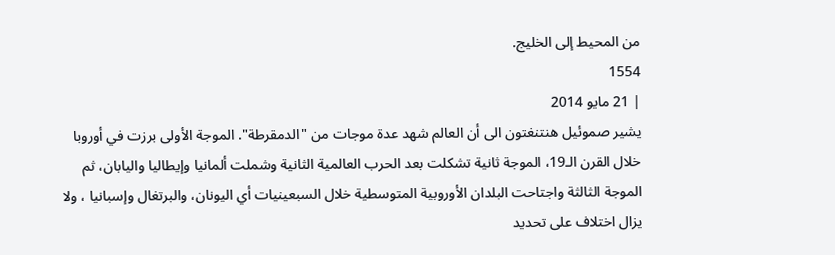من المحيط إلى الخليج.
1554
| 21 مايو 2014
يشير صموئيل هنتنغتون الى أن العالم شهد عدة موجات من "الدمقرطة". الموجة الأولى برزت في أوروبا خلال القرن الـ19، الموجة ثانية تشكلت بعد الحرب العالمية الثانية وشملت ألمانيا وإيطاليا واليابان، ثم الموجة الثالثة واجتاحت البلدان الأوروبية المتوسطية خلال السبعينيات أي اليونان، والبرتغال وإسبانيا ، ولا يزال اختلاف على تحديد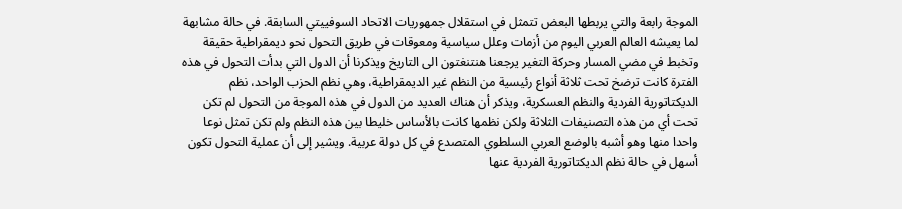الموجة رابعة والتي يربطها البعض تتمثل في استقلال جمهوريات الاتحاد السوفييتي السابقة. في حالة مشابهة لما يعيشه العالم العربي اليوم من أزمات وعلل سياسية ومعوقات في طريق التحول نحو ديمقراطية حقيقة وتخبط في مضي المسار وحركة التغير يرجعنا هنتنغتون الى التاريخ ويذكرنا أن الدول التي بدأت التحول في هذه الفترة كانت ترضخ تحت ثلاثة أنواع رئيسية من النظم غير الديمقراطية، وهي نظم الحزب الواحد، نظم الديكتاتورية الفردية والنظم العسكرية، ويذكر أن هناك العديد من الدول في هذه الموجة من التحول لم تكن تحت أي من هذه التصنيفات الثلاثة ولكن نظمها كانت بالأساس خليطا بين هذه النظم ولم تكن تمثل نوعا واحدا منها وهو أشبه بالوضع العربي السلطوي المتصدع في كل دولة عربية. ويشير إلى أن عملية التحول تكون أسهل في حالة نظم الديكتاتورية الفردية عنها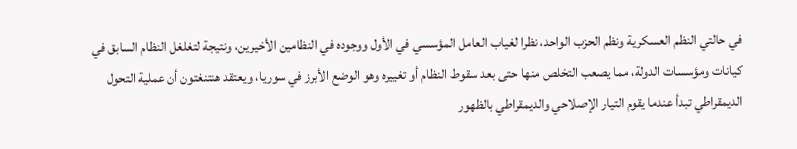في حالتي النظم العسكرية ونظم الحزب الواحد، نظرا لغياب العامل المؤسسي في الأول ووجوده في النظامين الأخيرين، ونتيجة لتغلغل النظام السابق في كيانات ومؤسسات الدولة، مما يصعب التخلص منها حتى بعد سقوط النظام أو تغييره وهو الوضع الأبرز في سوريا، ويعتقد هنتنغتون أن عملية التحول الديمقراطي تبدأ عندما يقوم التيار الإصلاحي والديمقراطي بالظهور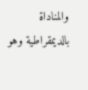والمناداة بالديمقراطية وهو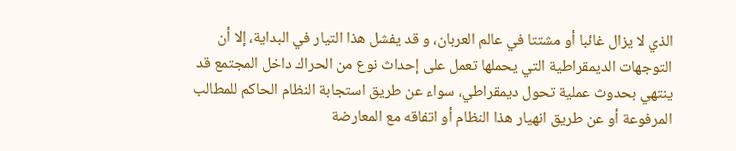الذي لا يزال غائبا أو مشتتا في عالم العربان، و قد يفشل هذا التيار في البداية، إلا أن التوجهات الديمقراطية التي يحملها تعمل على إحداث نوع من الحراك داخل المجتمع قد ينتهي بحدوث عملية تحول ديمقراطي، سواء عن طريق استجابة النظام الحاكم للمطالب المرفوعة أو عن طريق انهيار هذا النظام أو اتفاقه مع المعارضة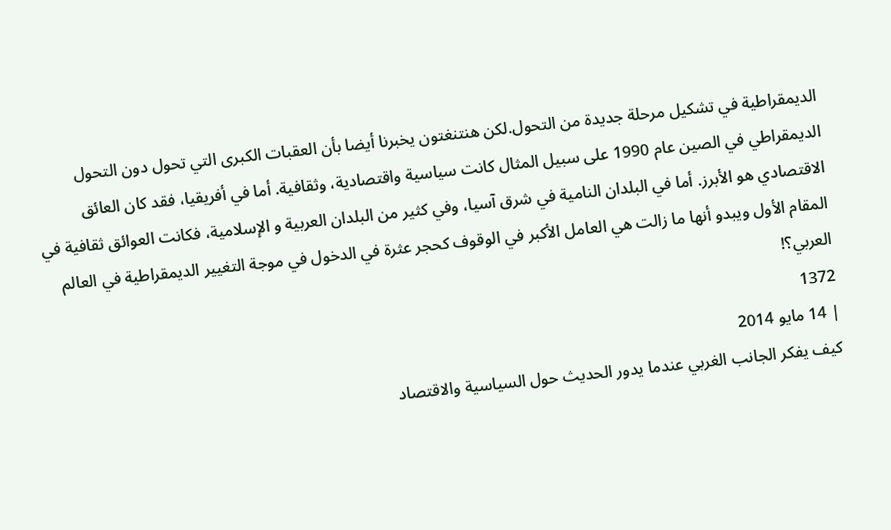الديمقراطية في تشكيل مرحلة جديدة من التحول.لكن هنتنغتون يخبرنا أيضا بأن العقبات الكبرى التي تحول دون التحول الديمقراطي في الصين عام 1990 على سبيل المثال كانت سياسية واقتصادية، وثقافية. أما في أفريقيا، فقد كان العائق الاقتصادي هو الأبرز. أما في البلدان النامية في شرق آسيا، وفي كثير من البلدان العربية و الإسلامية، فكانت العوائق ثقافية في المقام الأول ويبدو أنها ما زالت هي العامل الأكبر في الوقوف كحجر عثرة في الدخول في موجة التغيير الديمقراطية في العالم العربي؟!
1372
| 14 مايو 2014
كيف يفكر الجانب الغربي عندما يدور الحديث حول السياسية والاقتصاد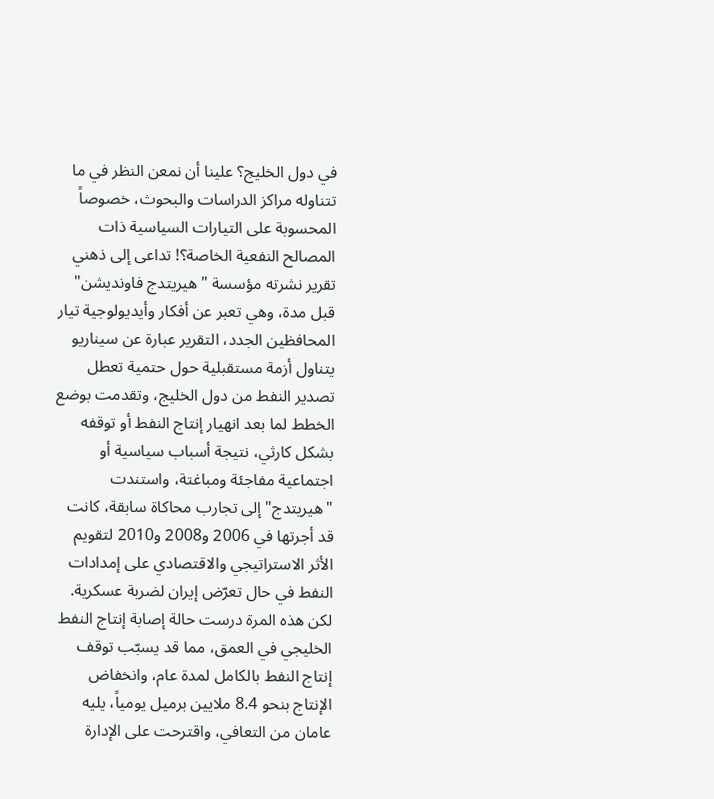في دول الخليج؟ علينا أن نمعن النظر في ما تتناوله مراكز الدراسات والبحوث، خصوصاً المحسوبة على التيارات السياسية ذات المصالح النفعية الخاصة؟! تداعى إلى ذهني تقرير نشرته مؤسسة "هيريتدج فاونديشن" قبل مدة، وهي تعبر عن أفكار وأيديولوجية تيار المحافظين الجدد، التقرير عبارة عن سيناريو يتناول أزمة مستقبلية حول حتمية تعطل تصدير النفط من دول الخليج، وتقدمت بوضع الخطط لما بعد انهيار إنتاج النفط أو توقفه بشكل كارثي، نتيجة أسباب سياسية أو اجتماعية مفاجئة ومباغتة، واستندت "هيريتدج" إلى تجارب محاكاة سابقة، كانت قد أجرتها في 2006 و2008 و2010 لتقويم الأثر الاستراتيجي والاقتصادي على إمدادات النفط في حال تعرّض إيران لضربة عسكرية. لكن هذه المرة درست حالة إصابة إنتاج النفط الخليجي في العمق، مما قد يسبّب توقف إنتاج النفط بالكامل لمدة عام، وانخفاض الإنتاج بنحو 8.4 ملايين برميل يومياً، يليه عامان من التعافي، واقترحت على الإدارة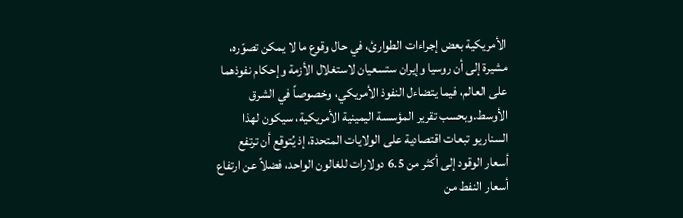الأمريكية بعض إجراءات الطوارئ، في حال وقوع ما لا يمكن تصوّره، مشيرة إلى أن روسيا وإيران ستسعيان لاستغلال الأزمة وإحكام نفوذهما على العالم، فيما يتضاءل النفوذ الأمريكي، وخصوصاً في الشرق الأوسط.وبحسب تقرير المؤسسة اليمينية الأمريكية، سيكون لهذا السناريو تبعات اقتصادية على الولايات المتحدة، إذ يُتوقع أن ترتفع أسعار الوقود إلى أكثر من 6.5 دولارات للغالون الواحد، فضلاً عن ارتفاع أسعار النفط من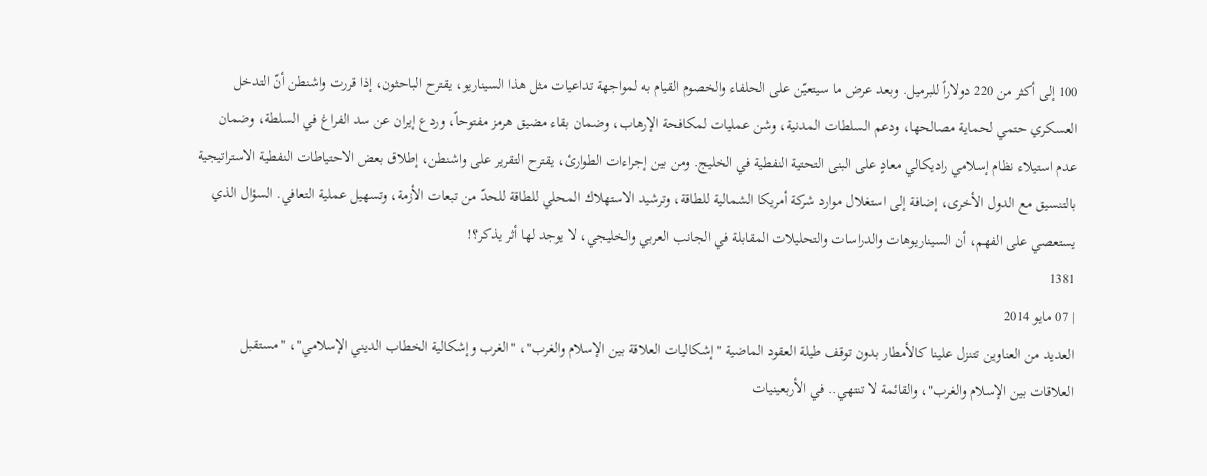100 إلى أكثر من 220 دولاراً للبرميل. وبعد عرض ما سيتعيّن على الحلفاء والخصوم القيام به لمواجهة تداعيات مثل هذا السيناريو، يقترح الباحثون، إذا قررت واشنطن أنّ التدخل العسكري حتمي لحماية مصالحها، ودعم السلطات المدنية، وشن عمليات لمكافحة الإرهاب، وضمان بقاء مضيق هرمز مفتوحاً، وردع إيران عن سد الفراغ في السلطة، وضمان عدم استيلاء نظام إسلامي راديكالي معادٍ على البنى التحتية النفطية في الخليج. ومن بين إجراءات الطوارئ، يقترح التقرير على واشنطن، إطلاق بعض الاحتياطات النفطية الاستراتيجية بالتنسيق مع الدول الأخرى، إضافة إلى استغلال موارد شركة أمريكا الشمالية للطاقة، وترشيد الاستهلاك المحلي للطاقة للحدّ من تبعات الأزمة، وتسهيل عملية التعافي. السؤال الذي يستعصي على الفهم، أن السيناريوهات والدراسات والتحليلات المقابلة في الجانب العربي والخليجي، لا يوجد لها أثر يذكر؟!
1381
| 07 مايو 2014
العديد من العناوين تتنزل علينا كالأمطار بدون توقف طيلة العقود الماضية "إشكاليات العلاقة بين الإسلام والغرب"، "الغرب وإشكالية الخطاب الديني الإسلامي"، "مستقبل العلاقات بين الإسلام والغرب"، والقائمة لا تنتهي.. في الأربعينيات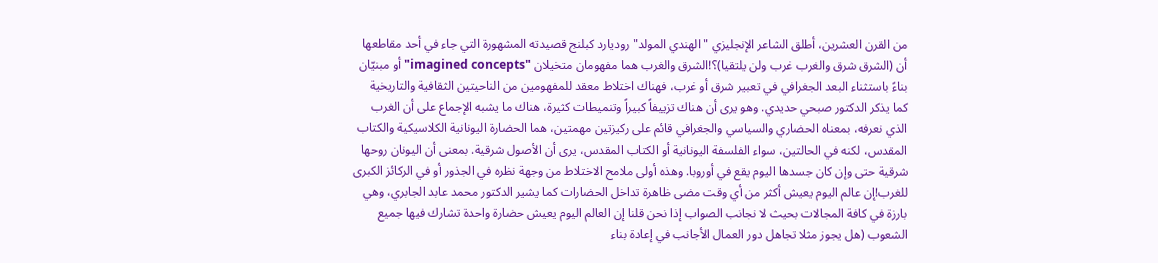من القرن العشرين، أطلق الشاعر الإنجليزي "الهندي المولد" روديارد كبلنج قصيدته المشهورة التي جاء في أحد مقاطعها أن (الشرق شرق والغرب غرب ولن يلتقيا)؟!الشرق والغرب هما مفهومان متخيلان "imagined concepts" أو مبنيّان بناءً باستثناء البعد الجغرافي في تعبير شرق أو غرب، فهناك اختلاط معقد للمفهومين من الناحيتين الثقافية والتاريخية كما يذكر الدكتور صبحي حديدي. وهو يرى أن هناك تزييفاً كبيراً وتنميطات كثيرة، هناك ما يشبه الإجماع على أن الغرب الذي نعرفه، بمعناه الحضاري والسياسي والجغرافي قائم على ركيزتين مهمتين، هما الحضارة اليونانية الكلاسيكية والكتاب المقدس، لكنه في الحالتين، سواء الفلسفة اليونانية أو الكتاب المقدس، يرى أن الأصول شرقية. بمعنى أن اليونان روحها شرقية حتى وإن كان جسدها اليوم يقع في أوروبا. وهذه أولى ملامح الاختلاط من وجهة نظره في الجذور أو في الركائز الكبرى للغرب!إن عالم اليوم يعيش أكثر من أي وقت مضى ظاهرة تداخل الحضارات كما يشير الدكتور محمد عابد الجابري، وهي بارزة في كافة المجالات بحيث لا نجانب الصواب إذا نحن قلنا إن العالم اليوم يعيش حضارة واحدة تشارك فيها جميع الشعوب (هل يجوز مثلا تجاهل دور العمال الأجانب في إعادة بناء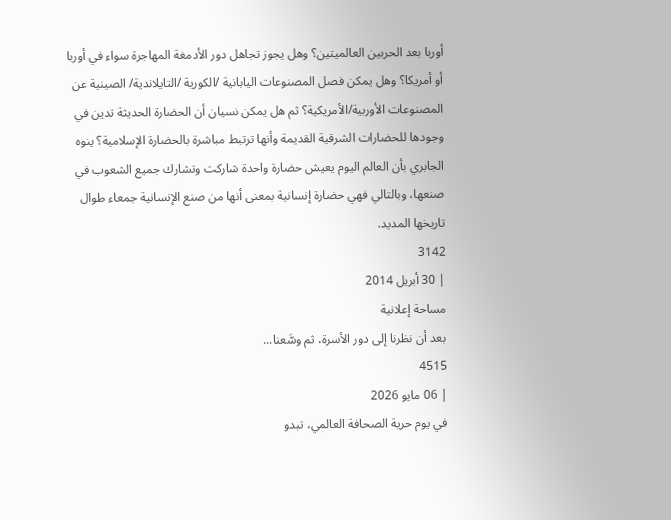أوربا بعد الحربين العالميتين؟ وهل يجوز تجاهل دور الأدمغة المهاجرة سواء في أوربا أو أمريكا؟ وهل يمكن فصل المصنوعات اليابانية /الكورية /التايلاندية/ الصينية عن المصنوعات الأوربية/الأمريكية؟ ثم هل يمكن نسيان أن الحضارة الحديثة تدين في وجودها للحضارات الشرقية القديمة وأنها ترتبط مباشرة بالحضارة الإسلامية؟ ينوه الجابري بأن العالم اليوم يعيش حضارة واحدة شاركت وتشارك جميع الشعوب في صنعها، وبالتالي فهي حضارة إنسانية بمعنى أنها من صنع الإنسانية جمعاء طوال تاريخها المديد.
3142
| 30 أبريل 2014
مساحة إعلانية
بعد أن نظرنا إلى دور الأسرة، ثم وسَّعنا...
4515
| 06 مايو 2026
في يوم حرية الصحافة العالمي، تبدو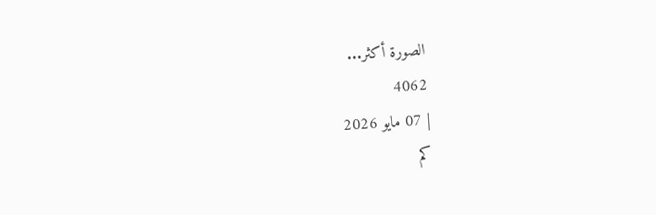الصورة أكثر...
4062
| 07 مايو 2026
كم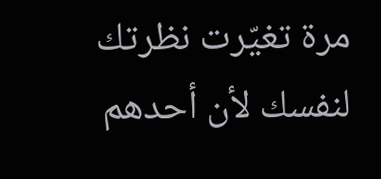مرة تغيّرت نظرتك لنفسك لأن أحدهم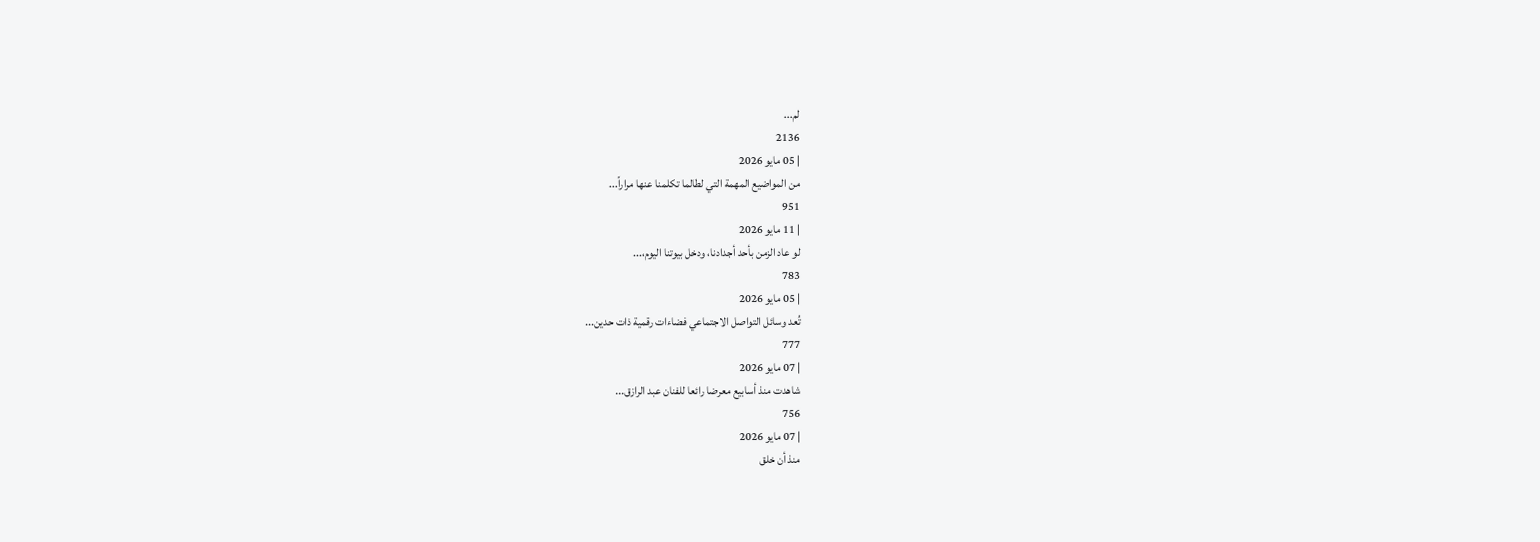لم...
2136
| 05 مايو 2026
من المواضيع المهمة التي لطالما تكلمنا عنها مراراً...
951
| 11 مايو 2026
لو عاد الزمن بأحد أجدادنا، ودخل بيوتنا اليوم،...
783
| 05 مايو 2026
تُعد وسائل التواصل الاجتماعي فضاءات رقمية ذات حدين...
777
| 07 مايو 2026
شاهدت منذ أسابيع معرضا رائعا للفنان عبد الرازق...
756
| 07 مايو 2026
منذ أن خلق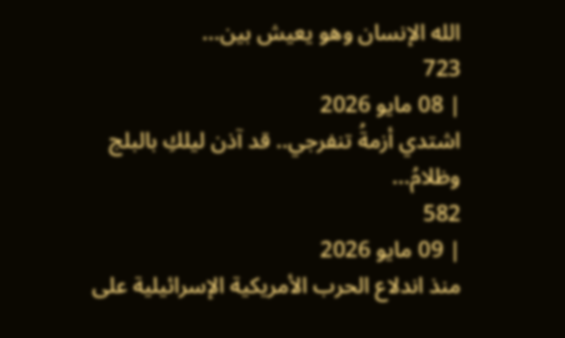الله الإنسان وهو يعيش بين...
723
| 08 مايو 2026
اشتدي أزمةُ تنفرجي.. قد آذن ليلكِ بالبلج وظلامُ...
582
| 09 مايو 2026
منذ اندلاع الحرب الأمريكية الإسرائيلية على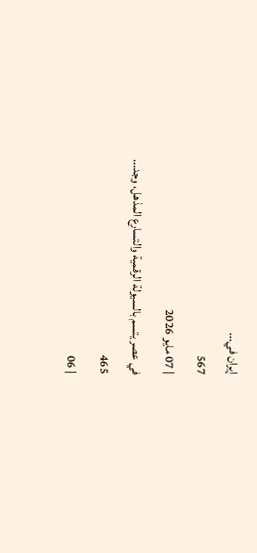إيران في...
567
| 07 مايو 2026
في عصر يتسم بالسيولة الرقمية والتسارع المذهل، وجد...
465
| 06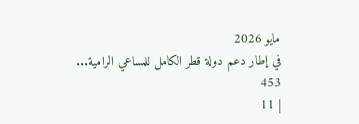مايو 2026
في إطار دعم دولة قطر الكامل للمساعي الرامية...
453
| 11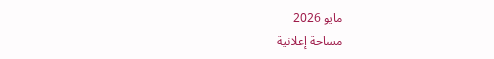مايو 2026
مساحة إعلانية